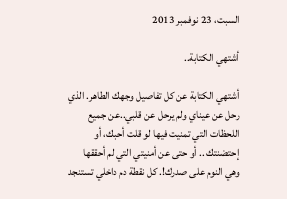السبت، 23 نوفمبر 2013

أشتهي الكتابة..

أشتهي الكتابة عن كل تفاصيل وجهك الطاهر. الذي رحل عن عيناي ولم يرحل عن قلبي..عن جميع اللحظات التي تمنيت فيها لو قلت أحبك، أو إحتضنتك .. أو حتى عن أمنيتي التي لم أحققها وهي النوم على صدرك!. كل نقطة دم داخلي تستنجد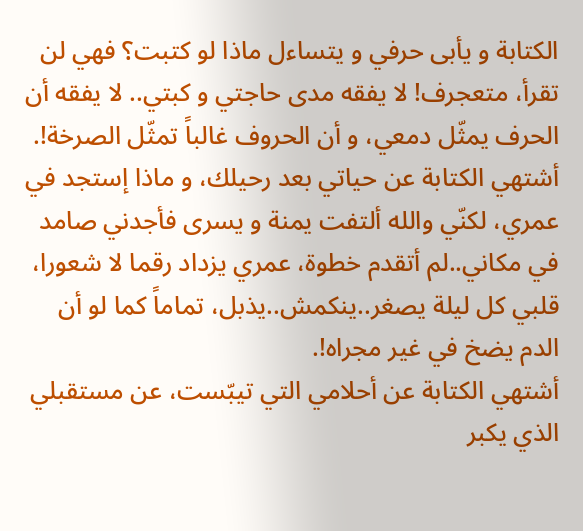الكتابة و يأبى حرفي و يتساءل ماذا لو كتبت؟ فهي لن تقرأ، متعجرف! لا يفقه مدى حاجتي و كبتي.. لا يفقه أن الحرف يمثّل دمعي، و أن الحروف غالباً تمثّل الصرخة!.
أشتهي الكتابة عن حياتي بعد رحيلك، و ماذا إستجد في عمري، لكنّي والله ألتفت يمنة و يسرى فأجدني صامد في مكاني..لم أتقدم خطوة، عمري يزداد رقما لا شعورا، قلبي كل ليلة يصغر..ينكمش..يذبل، تماماً كما لو أن الدم يضخ في غير مجراه!.
أشتهي الكتابة عن أحلامي التي تيبّست، عن مستقبلي الذي يكبر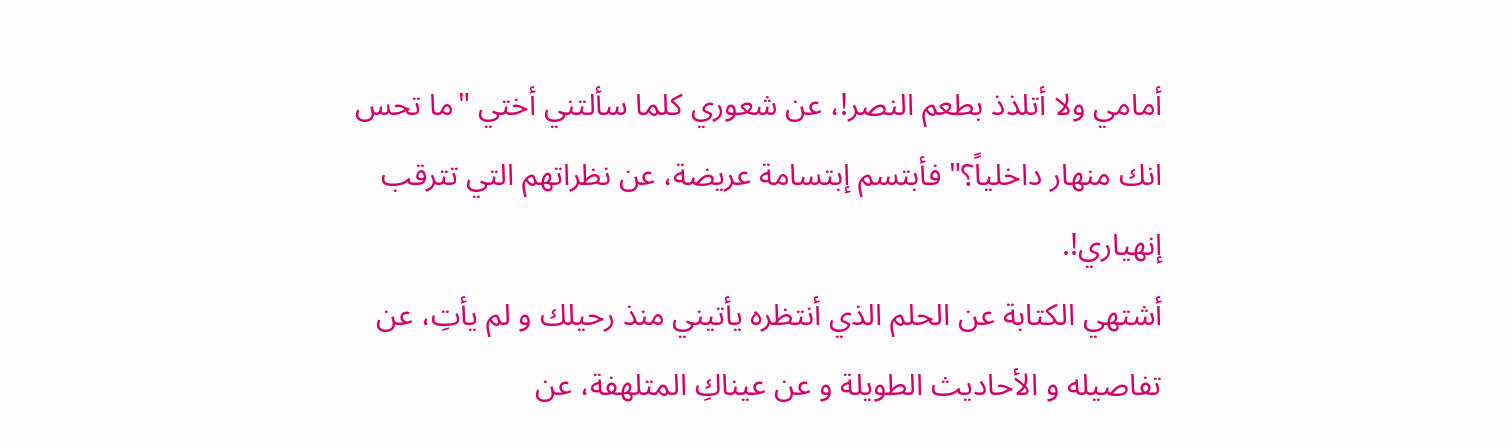أمامي ولا أتلذذ بطعم النصر!، عن شعوري كلما سألتني أختي "ما تحس انك منهار داخلياً؟" فأبتسم إبتسامة عريضة، عن نظراتهم التي تترقب إنهياري!.
أشتهي الكتابة عن الحلم الذي أنتظره يأتيني منذ رحيلك و لم يأتِ، عن تفاصيله و الأحاديث الطويلة و عن عيناكِ المتلهفة، عن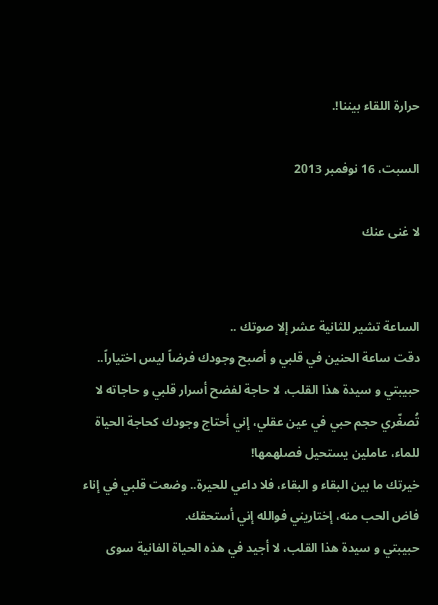حرارة اللقاء بيننا!.

السبت، 16 نوفمبر 2013

لا غنى عنك


الساعة تشير للثانية عشر إلا صوتك ..
دقت ساعة الحنين في قلبي و أصبح وجودك فرضاً ليس اختياراً.. حبيبتي و سيدة هذا القلب، لا حاجة لفضح أسرار قلبي و حاجاته لا تُصغّري حجم حبي في عين عقلي، إني أحتاج وجودك كحاجة الحياة للماء، عاملين يستحيل فصلهمها!
خيرتك ما بين البقاء و البقاء، فلا داعي للحيرة.. وضعت قلبي في إناء فاض الحب منه، إختاريني فوالله إني أستحقك.
حبيبتي و سيدة هذا القلب، لا أجيد في هذه الحياة الفانية سوى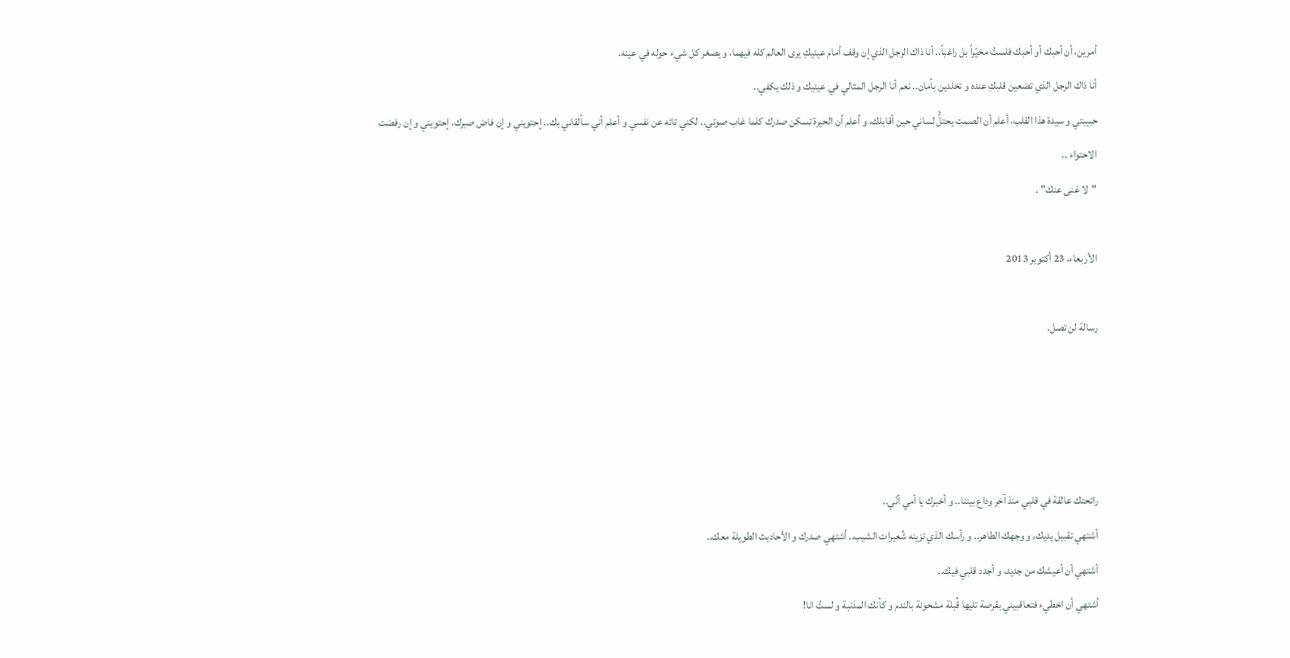أمرين، أن أحبك أو أحبك فلستُ مخيّراً بل راغباً.. أنا ذاك الرجل الذي إن وقف أمام عينيكِ يرى العالم كله فيهما، و يصغر كل شيء حوله في عينه.
أنا ذاك الرجل الذي تضعين قلبكِ عنده و تخلدين بأمان.. نعم أنا الرجل المثالي في عينيك و ذلك يكفي..
حبيبتي و سيدة هذا القلب، أعلم أن الصمت يحتلُّ لساني حين أقابلك، و أعلم أن الحيرة تسكن صدرك كلما غاب صوتي.. لكني تائه عن نفسي و أعلم أني سألقاني بك.. إحتويني و إن فاض صبرك، إحتويني و إن رفضت الاحتواء ..
"لا غنى عنك" .

الأربعاء، 23 أكتوبر 2013

رسالة لن تصل.




رائحتك عالقة في قلبي منذ آخر وداع بيننا.. و أخبرك يا أمي أنّي..
أشتهي تقبيل يديك، و وجهك الطاهر.. و رأسك الذي تزينه شُعيرات الشيب.. أشتهي صدرك و الأحاديث الطويلة معك..
أشتهي أن أعيشك من جديد، و أجدد قلبي فيك..
أشتهي أن اخطيء فتعاقبيني بقرصة تليها قُبلة مشحونة بالندم و كأنك المذنبة و لستُ انا!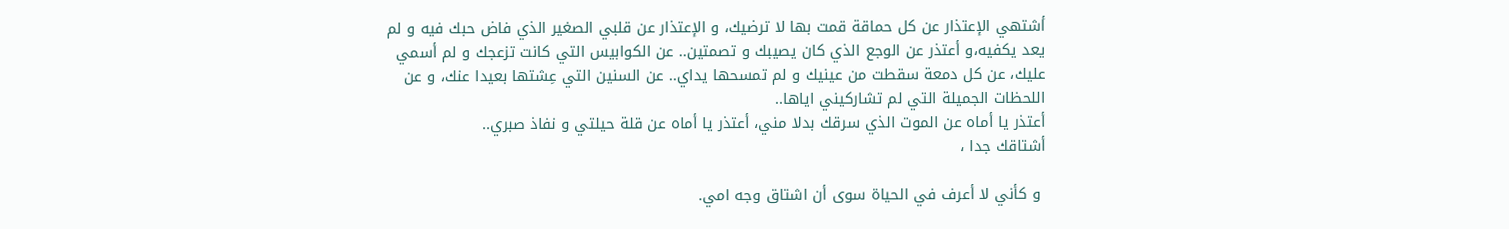أشتهي الإعتذار عن كل حماقة قمت بها لا ترضيك، و الإعتذار عن قلبي الصغير الذي فاض حبك فيه و لم يعد يكفيه،و أعتذر عن الوجع الذي كان يصيبك و تصمتين.. عن الكوابيس التي كانت تزعجك و لم أسمي عليك، عن كل دمعة سقطت من عينيك و لم تمسحها يداي.. عن السنين التي عِشتها بعيدا عنك، و عن اللحظات الجميلة التي لم تشاركيني اياها..
أعتذر يا أماه عن الموت الذي سرقك بدلا مني، أعتذر يا أماه عن قلة حيلتي و نفاذ صبري..
أشتاقك جدا ،

 و كأني لا أعرف في الحياة سوى أن اشتاق وجه امي.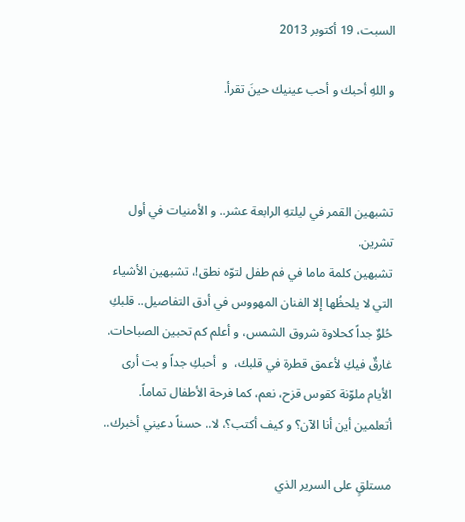السبت، 19 أكتوبر 2013

و اللهِ أحبك و أحب عينيك حينَ تقرأ.



تشبهين القمر في ليلتهِ الرابعة عشر.. و الأمنيات في أول تشرين.
تشبهين كلمة ماما في فم طفل لتوّه نطق!، تشبهين الأشياء التي لا يلحظُها إلا الفنان المهووس في أدق التفاصيل.. قلبكِ حُلوٌ جداً كحلاوة شروق الشمس، و أعلم كم تحبين الصباحات.
غارقٌ فيكِ لأعمق قطرة في قلبك،  و  أحبكِ جداً و بت أرى الأيام ملوّنة كقوس قزح، نعم، كما فرحة الأطفال تماماً.
أتعلمين أين أنا الآن؟ و كيف أكتب؟، لا.. حسناً دعيني أخبرك..

مستلقٍ على السرير الذي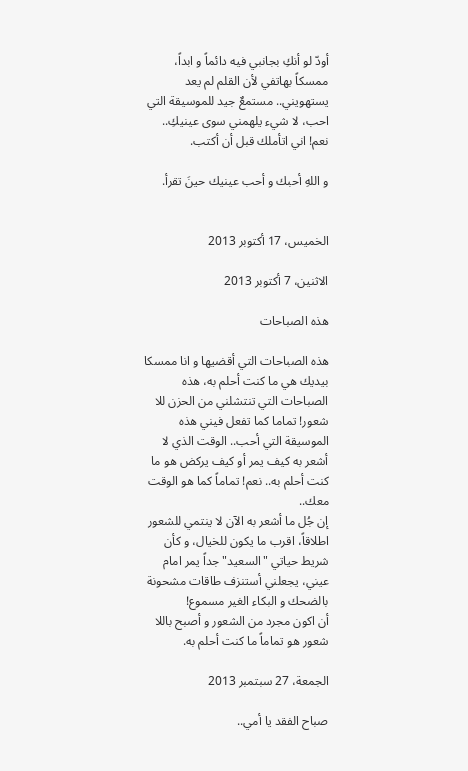أودّ لو أنكِ بجانبي فيه دائماً و ابداً، ممسكاً بهاتفي لأن القلم لم يعد يستهويني.. مستمعٌ جيد للموسيقة التي احب، لا شيء يلهمني سوى عينيكِ.. نعم! اني اتأملك قبل أن أكتب.

و اللهِ أحبك و أحب عينيك حينَ تقرأ.


الخميس، 17 أكتوبر 2013

الاثنين، 7 أكتوبر 2013

هذه الصباحات

هذه الصباحات التي أقضيها و انا ممسكا بيديك هي ما كنت أحلم به، هذه الصباحات التي تنتشلني من الحزن للا شعور! تماما كما تفعل فيني هذه الموسيقة التي أحب.. الوقت الذي لا أشعر به كيف يمر أو كيف يركض هو ما كنت أحلم به.. نعم! تماماً كما هو الوقت معك..
إن جُل ما أشعر به الآن لا ينتمي للشعور اطلاقاً، اقرب ما يكون للخيال، و كأن شريط حياتي "السعيد" جداً يمر امام عيني، يجعلني أستنزف طاقات مشحونة بالضحك و البكاء الغير مسموع!
أن اكون مجرد من الشعور و أصبح باللا شعور هو تماماً ما كنت أحلم به.

الجمعة، 27 سبتمبر 2013

صباح الفقد يا أمي..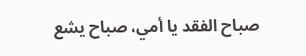صباح الفقد يا أمي، صباح يشع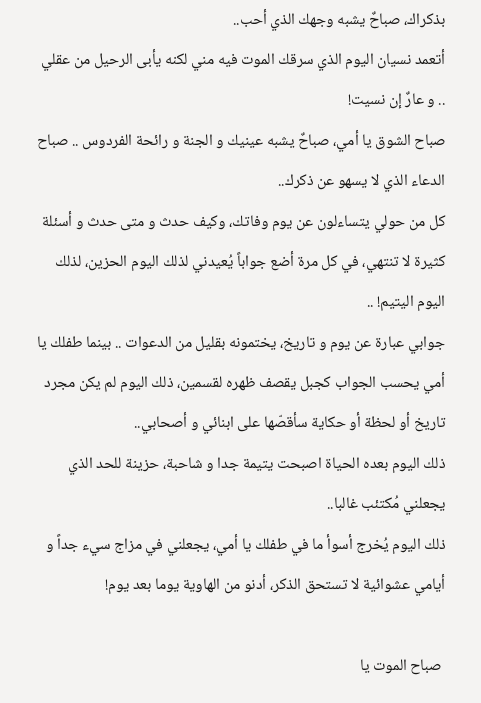بذكراك، صباحٌ يشبه وجهك الذي أحب..
أتعمد نسيان اليوم الذي سرقك الموت فيه مني لكنه يأبى الرحيل من عقلي .. و عارٌ إن نسيت!
صباح الشوق يا أمي، صباحٌ يشبه عينيك و الجنة و رائحة الفردوس .. صباح الدعاء الذي لا يسهو عن ذكرك..
كل من حولي يتساءلون عن يوم وفاتك، وكيف حدث و متى حدث و أسئلة كثيرة لا تنتهي، في كل مرة أضع جواباً يُعيدني لذلك اليوم الحزين، لذلك اليوم اليتيم! ..
جوابي عبارة عن يوم و تاريخ، يختمونه بقليل من الدعوات .. بينما طفلك يا أمي يحسب الجواب كجبل يقصف ظهره لقسمين، ذلك اليوم لم يكن مجرد تاريخ أو لحظة أو حكاية سأقصّها على ابنائي و أصحابي..
ذلك اليوم بعده الحياة اصبحت يتيمة جدا و شاحبة، حزينة للحد الذي يجعلني مُكتئب غالبا..
ذلك اليوم يُخرج أسوأ ما في طفلك يا أمي، يجعلني في مزاج سيء جداً و أيامي عشوائية لا تستحق الذكر، أدنو من الهاوية يوما بعد يوم!

 صباح الموت يا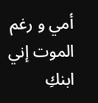أمي و رغم الموت إني ابنكِ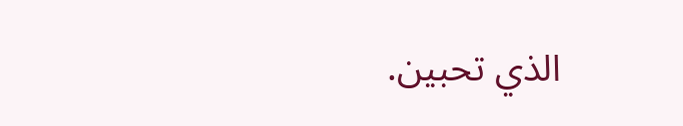الذي تحبين.